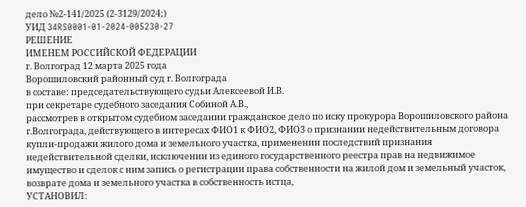дело №2-141/2025 (2-3129/2024;)
УИД 34RS0001-01-2024-005230-27
РЕШЕНИЕ
ИМЕНЕМ РОССИЙСКОЙ ФЕДЕРАЦИИ
г. Волгоград 12 марта 2025 года
Ворошиловский районный суд г. Волгограда
в составе: председательствующего судьи Алексеевой И.В.
при секретаре судебного заседания Собиной А.В.,
рассмотрев в открытом судебном заседании гражданское дело по иску прокурора Ворошиловского района г.Волгограда, действующего в интересах ФИО1 к ФИО2, ФИО3 о признании недействительным договора купли-продажи жилого дома и земельного участка, применении последствий признания недействительной сделки, исключении из единого государственного реестра прав на недвижимое имущество и сделок с ним запись о регистрации права собственности на жилой дом и земельный участок, возврате дома и земельного участка в собственность истца,
УСТАНОВИЛ: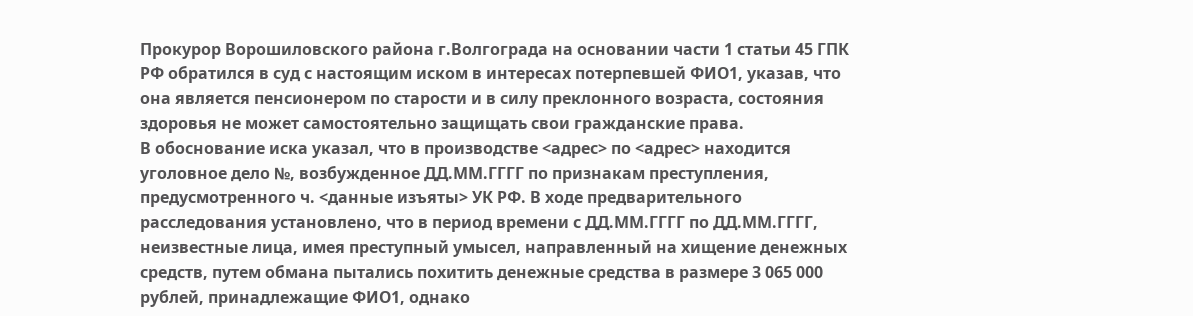Прокурор Ворошиловского района г.Волгограда на основании части 1 статьи 45 ГПК РФ обратился в суд с настоящим иском в интересах потерпевшей ФИО1, указав, что она является пенсионером по старости и в силу преклонного возраста, состояния здоровья не может самостоятельно защищать свои гражданские права.
В обоснование иска указал, что в производстве <адрес> по <адрес> находится уголовное дело №, возбужденное ДД.ММ.ГГГГ по признакам преступления, предусмотренного ч. <данные изъяты> УК РФ. В ходе предварительного расследования установлено, что в период времени с ДД.ММ.ГГГГ по ДД.ММ.ГГГГ, неизвестные лица, имея преступный умысел, направленный на хищение денежных средств, путем обмана пытались похитить денежные средства в размере 3 065 000 рублей, принадлежащие ФИО1, однако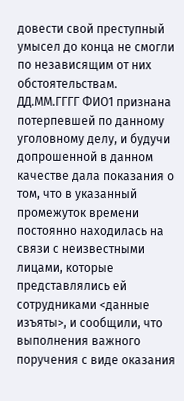довести свой преступный умысел до конца не смогли по независящим от них обстоятельствам. ДД.ММ.ГГГГ ФИО1 признана потерпевшей по данному уголовному делу, и будучи допрошенной в данном качестве дала показания о том, что в указанный промежуток времени постоянно находилась на связи с неизвестными лицами, которые представлялись ей сотрудниками <данные изъяты>, и сообщили, что выполнения важного поручения с виде оказания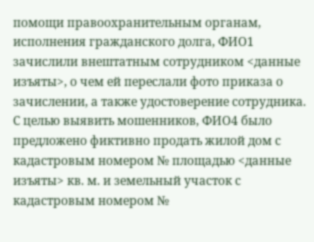помощи правоохранительным органам, исполнения гражданского долга, ФИО1 зачислили внештатным сотрудником <данные изъяты>, о чем ей переслали фото приказа о зачислении, а также удостоверение сотрудника. С целью выявить мошенников, ФИО4 было предложено фиктивно продать жилой дом с кадастровым номером № площадью <данные изъяты> кв. м. и земельный участок с кадастровым номером №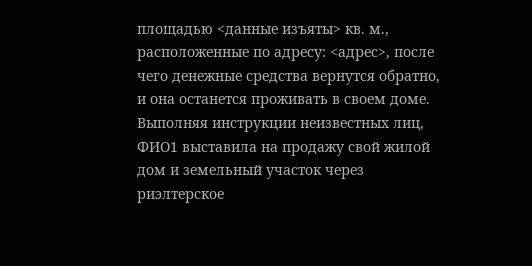площадью <данные изъяты> кв. м., расположенные по адресу: <адрес>, после чего денежные средства вернутся обратно, и она останется проживать в своем доме. Выполняя инструкции неизвестных лиц, ФИО1 выставила на продажу свой жилой дом и земельный участок через риэлтерское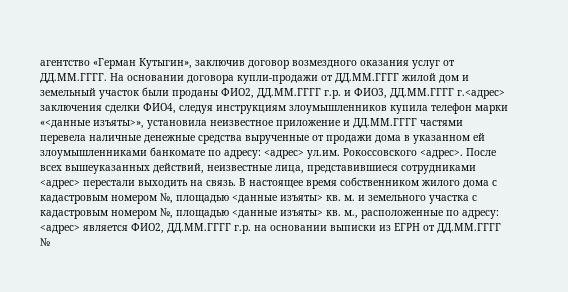агентство «Герман Кутыгин», заключив договор возмездного оказания услуг от ДД.ММ.ГГГГ. На основании договора купли-продажи от ДД.ММ.ГГГГ жилой дом и земельный участок были проданы ФИО2, ДД.ММ.ГГГГ г.р. и ФИО3, ДД.ММ.ГГГГ г.<адрес> заключения сделки ФИО4, следуя инструкциям злоумышленников купила телефон марки «<данные изъяты>», установила неизвестное приложение и ДД.ММ.ГГГГ частями перевела наличные денежные средства вырученные от продажи дома в указанном ей злоумышленниками банкомате по адресу: <адрес> ул.им. Рокоссовского <адрес>. После всех вышеуказанных действий, неизвестные лица, представившиеся сотрудниками <адрес> перестали выходить на связь. В настоящее время собственником жилого дома с кадастровым номером №, площадью <данные изъяты> кв. м. и земельного участка с кадастровым номером №, площадью <данные изъяты> кв. м., расположенные по адресу: <адрес> является ФИО2, ДД.ММ.ГГГГ г.р. на основании выписки из ЕГРН от ДД.ММ.ГГГГ №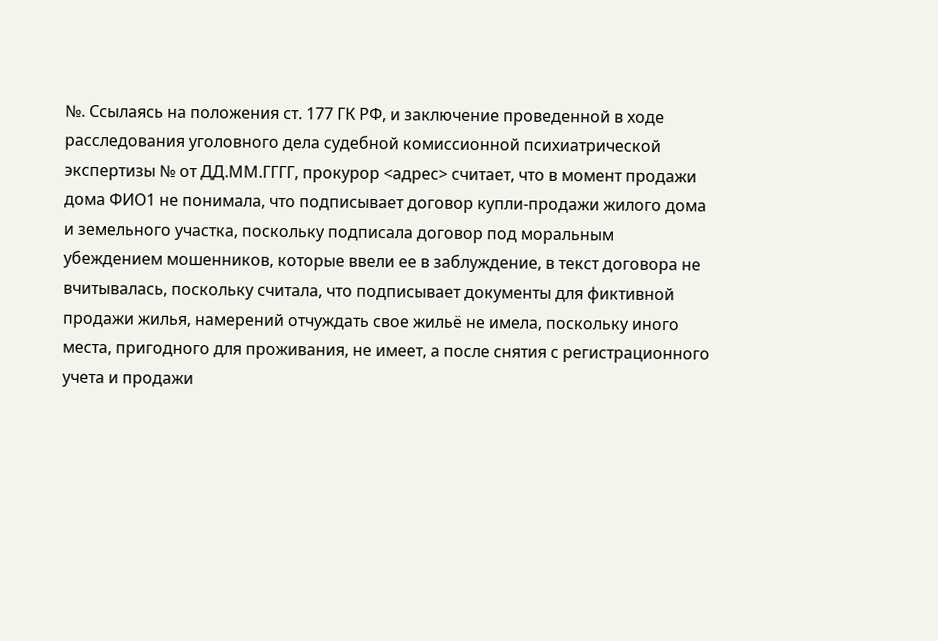№. Ссылаясь на положения ст. 177 ГК РФ, и заключение проведенной в ходе расследования уголовного дела судебной комиссионной психиатрической экспертизы № от ДД.ММ.ГГГГ, прокурор <адрес> считает, что в момент продажи дома ФИО1 не понимала, что подписывает договор купли-продажи жилого дома и земельного участка, поскольку подписала договор под моральным убеждением мошенников, которые ввели ее в заблуждение, в текст договора не вчитывалась, поскольку считала, что подписывает документы для фиктивной продажи жилья, намерений отчуждать свое жильё не имела, поскольку иного места, пригодного для проживания, не имеет, а после снятия с регистрационного учета и продажи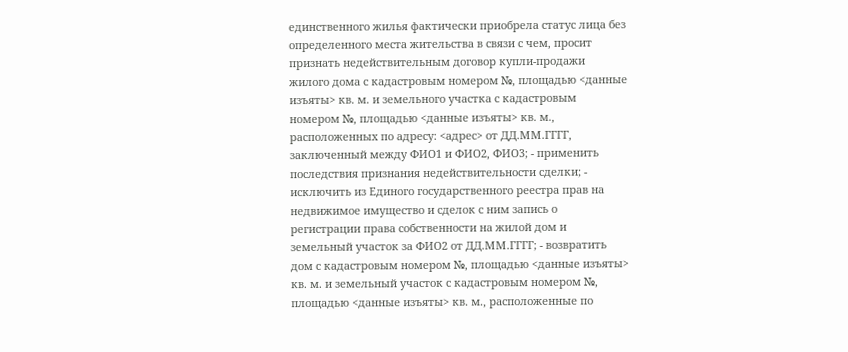единственного жилья фактически приобрела статус лица без определенного места жительства в связи с чем, просит признать недействительным договор купли-продажи жилого дома с кадастровым номером №, площадью <данные изъяты> кв. м. и земельного участка с кадастровым номером №, площадью <данные изъяты> кв. м., расположенных по адресу: <адрес> от ДД.ММ.ГГГГ, заключенный между ФИО1 и ФИО2, ФИО3; - применить последствия признания недействительности сделки; - исключить из Единого государственного реестра прав на недвижимое имущество и сделок с ним запись о регистрации права собственности на жилой дом и земельный участок за ФИО2 от ДД.ММ.ГГГГ; - возвратить дом с кадастровым номером №, площадью <данные изъяты> кв. м. и земельный участок с кадастровым номером №, площадью <данные изъяты> кв. м., расположенные по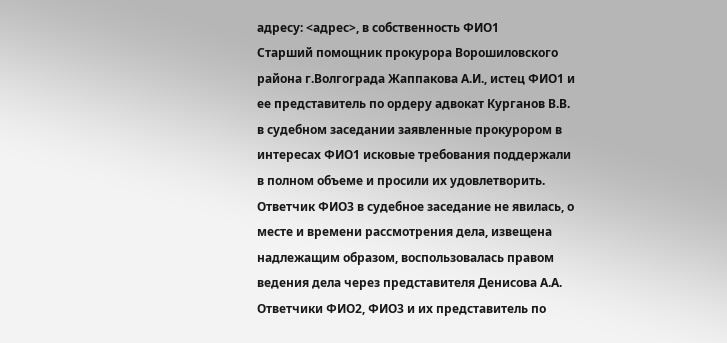адресу: <адрес>, в собственность ФИО1
Старший помощник прокурора Ворошиловского района г.Волгограда Жаппакова А.И., истец ФИО1 и ее представитель по ордеру адвокат Курганов В.В. в судебном заседании заявленные прокурором в интересах ФИО1 исковые требования поддержали в полном объеме и просили их удовлетворить.
Ответчик ФИО3 в судебное заседание не явилась, о месте и времени рассмотрения дела, извещена надлежащим образом, воспользовалась правом ведения дела через представителя Денисова А.А.
Ответчики ФИО2, ФИО3 и их представитель по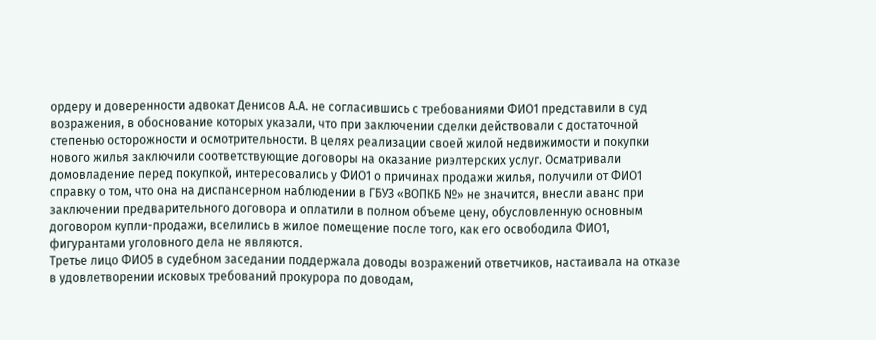ордеру и доверенности адвокат Денисов А.А. не согласившись с требованиями ФИО1 представили в суд возражения, в обоснование которых указали, что при заключении сделки действовали с достаточной степенью осторожности и осмотрительности. В целях реализации своей жилой недвижимости и покупки нового жилья заключили соответствующие договоры на оказание риэлтерских услуг. Осматривали домовладение перед покупкой, интересовались у ФИО1 о причинах продажи жилья, получили от ФИО1 справку о том, что она на диспансерном наблюдении в ГБУЗ «ВОПКБ №» не значится, внесли аванс при заключении предварительного договора и оплатили в полном объеме цену, обусловленную основным договором купли-продажи, вселились в жилое помещение после того, как его освободила ФИО1, фигурантами уголовного дела не являются.
Третье лицо ФИО5 в судебном заседании поддержала доводы возражений ответчиков, настаивала на отказе в удовлетворении исковых требований прокурора по доводам,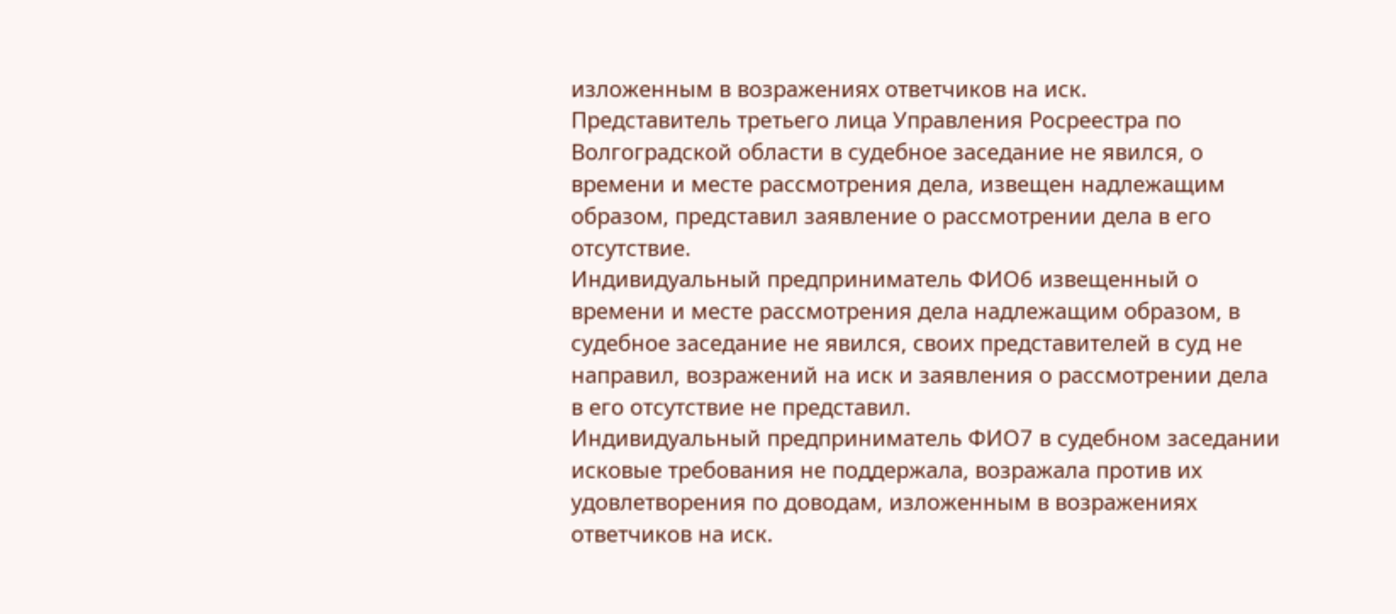изложенным в возражениях ответчиков на иск.
Представитель третьего лица Управления Росреестра по Волгоградской области в судебное заседание не явился, о времени и месте рассмотрения дела, извещен надлежащим образом, представил заявление о рассмотрении дела в его отсутствие.
Индивидуальный предприниматель ФИО6 извещенный о времени и месте рассмотрения дела надлежащим образом, в судебное заседание не явился, своих представителей в суд не направил, возражений на иск и заявления о рассмотрении дела в его отсутствие не представил.
Индивидуальный предприниматель ФИО7 в судебном заседании исковые требования не поддержала, возражала против их удовлетворения по доводам, изложенным в возражениях ответчиков на иск.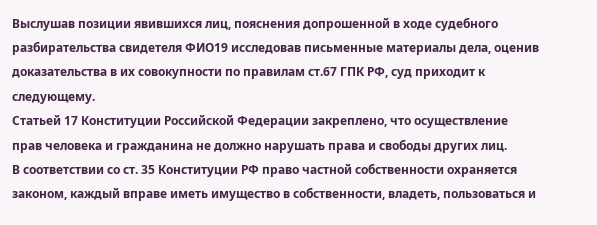Выслушав позиции явившихся лиц, пояснения допрошенной в ходе судебного разбирательства свидетеля ФИО19 исследовав письменные материалы дела, оценив доказательства в их совокупности по правилам ст.67 ГПК РФ, суд приходит к следующему.
Статьей 17 Конституции Российской Федерации закреплено, что осуществление прав человека и гражданина не должно нарушать права и свободы других лиц.
В соответствии со ст. 35 Конституции РФ право частной собственности охраняется законом, каждый вправе иметь имущество в собственности, владеть, пользоваться и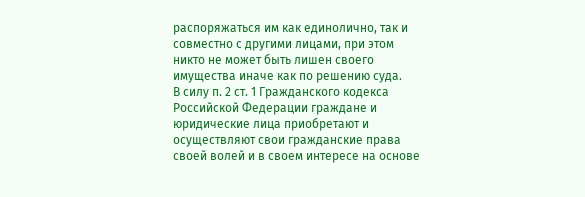распоряжаться им как единолично, так и совместно с другими лицами, при этом никто не может быть лишен своего имущества иначе как по решению суда.
В силу п. 2 ст. 1 Гражданского кодекса Российской Федерации граждане и юридические лица приобретают и осуществляют свои гражданские права своей волей и в своем интересе на основе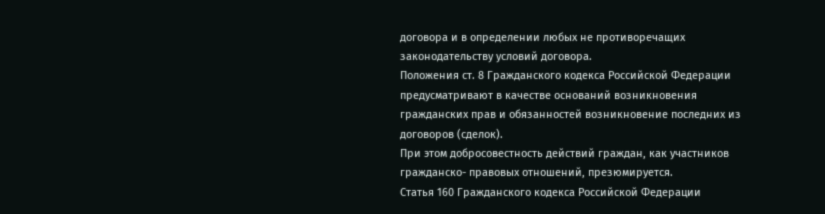договора и в определении любых не противоречащих законодательству условий договора.
Положения ст. 8 Гражданского кодекса Российской Федерации предусматривают в качестве оснований возникновения гражданских прав и обязанностей возникновение последних из договоров (сделок).
При этом добросовестность действий граждан, как участников гражданско- правовых отношений, презюмируется.
Статья 160 Гражданского кодекса Российской Федерации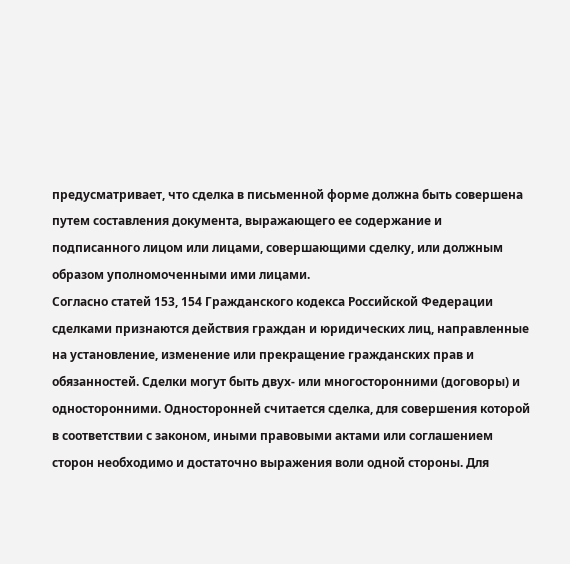предусматривает, что сделка в письменной форме должна быть совершена путем составления документа, выражающего ее содержание и подписанного лицом или лицами, совершающими сделку, или должным образом уполномоченными ими лицами.
Согласно статей 153, 154 Гражданского кодекса Российской Федерации сделками признаются действия граждан и юридических лиц, направленные на установление, изменение или прекращение гражданских прав и обязанностей. Сделки могут быть двух- или многосторонними (договоры) и односторонними. Односторонней считается сделка, для совершения которой в соответствии с законом, иными правовыми актами или соглашением сторон необходимо и достаточно выражения воли одной стороны. Для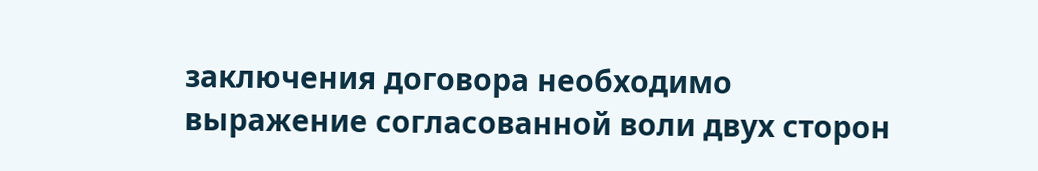заключения договора необходимо выражение согласованной воли двух сторон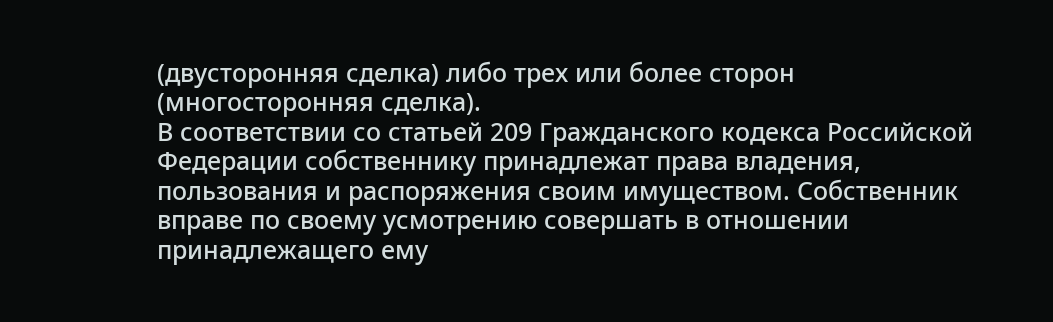(двусторонняя сделка) либо трех или более сторон (многосторонняя сделка).
В соответствии со статьей 209 Гражданского кодекса Российской Федерации собственнику принадлежат права владения, пользования и распоряжения своим имуществом. Собственник вправе по своему усмотрению совершать в отношении принадлежащего ему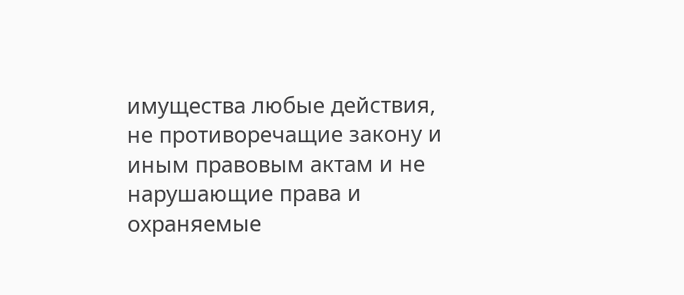имущества любые действия, не противоречащие закону и иным правовым актам и не нарушающие права и охраняемые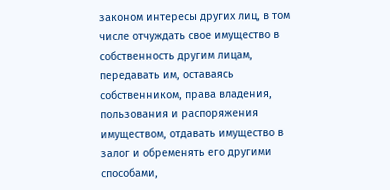законом интересы других лиц, в том числе отчуждать свое имущество в собственность другим лицам, передавать им, оставаясь собственником, права владения, пользования и распоряжения имуществом, отдавать имущество в залог и обременять его другими способами,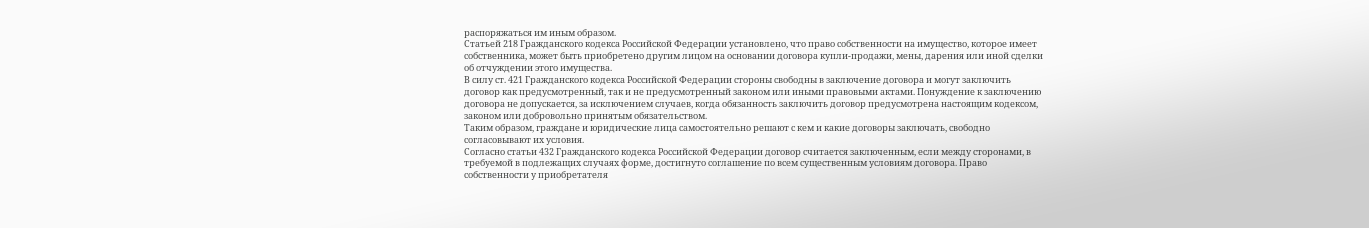распоряжаться им иным образом.
Статьей 218 Гражданского кодекса Российской Федерации установлено, что право собственности на имущество, которое имеет собственника, может быть приобретено другим лицом на основании договора купли-продажи, мены, дарения или иной сделки об отчуждении этого имущества.
В силу ст. 421 Гражданского кодекса Российской Федерации стороны свободны в заключение договора и могут заключить договор как предусмотренный, так и не предусмотренный законом или иными правовыми актами. Понуждение к заключению договора не допускается, за исключением случаев, когда обязанность заключить договор предусмотрена настоящим кодексом, законом или добровольно принятым обязательством.
Таким образом, граждане и юридические лица самостоятельно решают с кем и какие договоры заключать, свободно согласовывают их условия.
Согласно статьи 432 Гражданского кодекса Российской Федерации договор считается заключенным, если между сторонами, в требуемой в подлежащих случаях форме, достигнуто соглашение по всем существенным условиям договора. Право собственности у приобретателя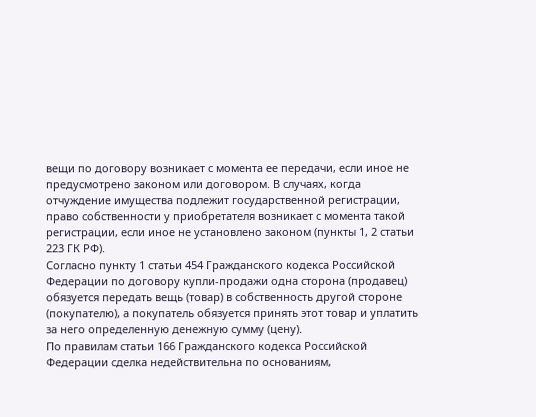вещи по договору возникает с момента ее передачи, если иное не предусмотрено законом или договором. В случаях, когда отчуждение имущества подлежит государственной регистрации, право собственности у приобретателя возникает с момента такой регистрации, если иное не установлено законом (пункты 1, 2 статьи 223 ГК РФ).
Согласно пункту 1 статьи 454 Гражданского кодекса Российской Федерации по договору купли-продажи одна сторона (продавец) обязуется передать вещь (товар) в собственность другой стороне (покупателю), а покупатель обязуется принять этот товар и уплатить за него определенную денежную сумму (цену).
По правилам статьи 166 Гражданского кодекса Российской Федерации сделка недействительна по основаниям,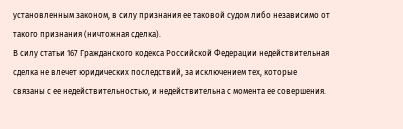установленным законом, в силу признания ее таковой судом либо независимо от такого признания (ничтожная сделка).
В силу статьи 167 Гражданского кодекса Российской Федерации недействительная сделка не влечет юридических последствий, за исключением тех, которые связаны с ее недействительностью, и недействительна с момента ее совершения.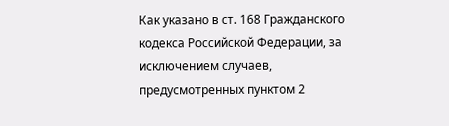Как указано в ст. 168 Гражданского кодекса Российской Федерации, за исключением случаев, предусмотренных пунктом 2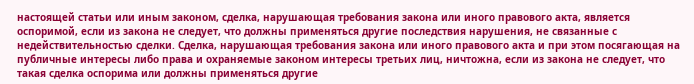настоящей статьи или иным законом, сделка, нарушающая требования закона или иного правового акта, является оспоримой, если из закона не следует, что должны применяться другие последствия нарушения, не связанные с недействительностью сделки. Сделка, нарушающая требования закона или иного правового акта и при этом посягающая на публичные интересы либо права и охраняемые законом интересы третьих лиц, ничтожна, если из закона не следует, что такая сделка оспорима или должны применяться другие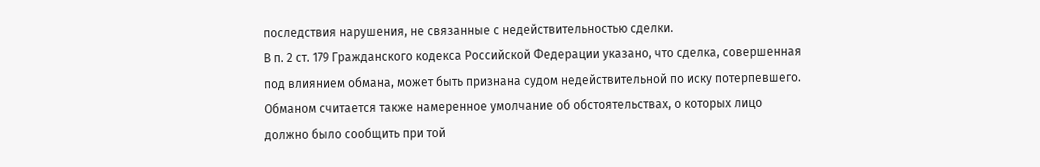последствия нарушения, не связанные с недействительностью сделки.
В п. 2 ст. 179 Гражданского кодекса Российской Федерации указано, что сделка, совершенная под влиянием обмана, может быть признана судом недействительной по иску потерпевшего. Обманом считается также намеренное умолчание об обстоятельствах, о которых лицо должно было сообщить при той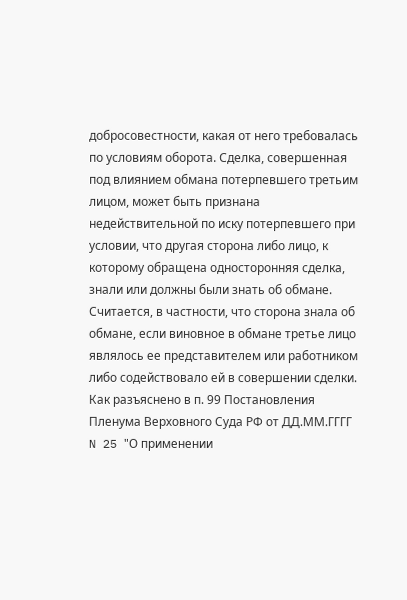добросовестности, какая от него требовалась по условиям оборота. Сделка, совершенная под влиянием обмана потерпевшего третьим лицом, может быть признана недействительной по иску потерпевшего при условии, что другая сторона либо лицо, к которому обращена односторонняя сделка, знали или должны были знать об обмане. Считается, в частности, что сторона знала об обмане, если виновное в обмане третье лицо являлось ее представителем или работником либо содействовало ей в совершении сделки.
Как разъяснено в п. 99 Постановления Пленума Верховного Суда РФ от ДД.ММ.ГГГГ N 25 "О применении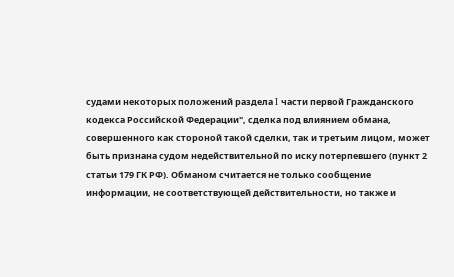судами некоторых положений раздела I части первой Гражданского кодекса Российской Федерации", сделка под влиянием обмана, совершенного как стороной такой сделки, так и третьим лицом, может быть признана судом недействительной по иску потерпевшего (пункт 2 статьи 179 ГК РФ). Обманом считается не только сообщение информации, не соответствующей действительности, но также и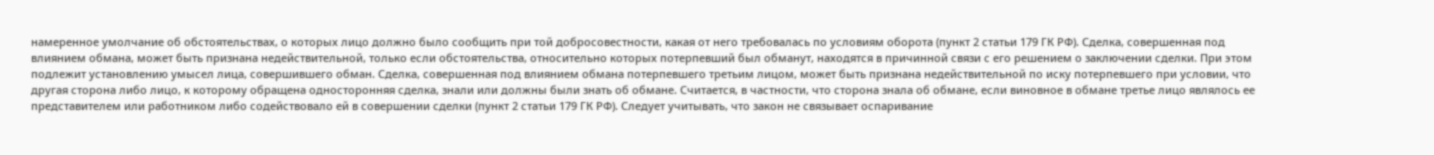намеренное умолчание об обстоятельствах, о которых лицо должно было сообщить при той добросовестности, какая от него требовалась по условиям оборота (пункт 2 статьи 179 ГК РФ). Сделка, совершенная под влиянием обмана, может быть признана недействительной, только если обстоятельства, относительно которых потерпевший был обманут, находятся в причинной связи с его решением о заключении сделки. При этом подлежит установлению умысел лица, совершившего обман. Сделка, совершенная под влиянием обмана потерпевшего третьим лицом, может быть признана недействительной по иску потерпевшего при условии, что другая сторона либо лицо, к которому обращена односторонняя сделка, знали или должны были знать об обмане. Считается, в частности, что сторона знала об обмане, если виновное в обмане третье лицо являлось ее представителем или работником либо содействовало ей в совершении сделки (пункт 2 статьи 179 ГК РФ). Следует учитывать, что закон не связывает оспаривание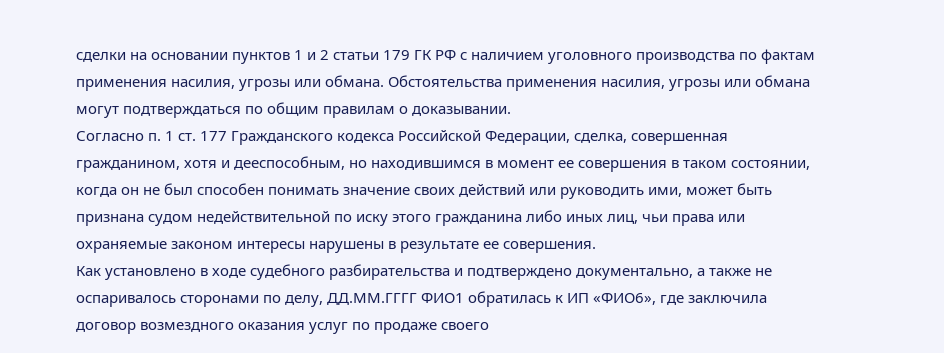сделки на основании пунктов 1 и 2 статьи 179 ГК РФ с наличием уголовного производства по фактам применения насилия, угрозы или обмана. Обстоятельства применения насилия, угрозы или обмана могут подтверждаться по общим правилам о доказывании.
Согласно п. 1 ст. 177 Гражданского кодекса Российской Федерации, сделка, совершенная гражданином, хотя и дееспособным, но находившимся в момент ее совершения в таком состоянии, когда он не был способен понимать значение своих действий или руководить ими, может быть признана судом недействительной по иску этого гражданина либо иных лиц, чьи права или охраняемые законом интересы нарушены в результате ее совершения.
Как установлено в ходе судебного разбирательства и подтверждено документально, а также не оспаривалось сторонами по делу, ДД.ММ.ГГГГ ФИО1 обратилась к ИП «ФИО6», где заключила договор возмездного оказания услуг по продаже своего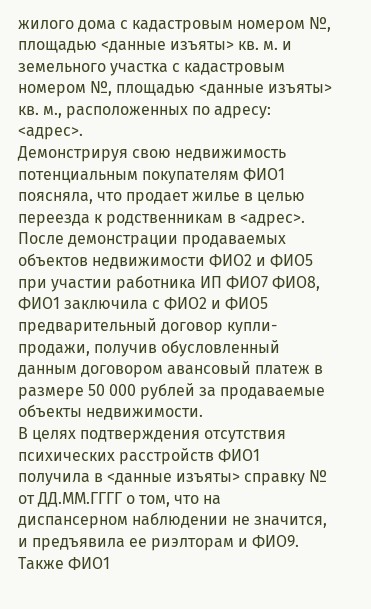жилого дома с кадастровым номером №, площадью <данные изъяты> кв. м. и земельного участка с кадастровым номером №, площадью <данные изъяты> кв. м., расположенных по адресу: <адрес>.
Демонстрируя свою недвижимость потенциальным покупателям ФИО1 поясняла, что продает жилье в целью переезда к родственникам в <адрес>.
После демонстрации продаваемых объектов недвижимости ФИО2 и ФИО5 при участии работника ИП ФИО7 ФИО8, ФИО1 заключила с ФИО2 и ФИО5 предварительный договор купли-продажи, получив обусловленный данным договором авансовый платеж в размере 50 000 рублей за продаваемые объекты недвижимости.
В целях подтверждения отсутствия психических расстройств ФИО1 получила в <данные изъяты> справку № от ДД.ММ.ГГГГ о том, что на диспансерном наблюдении не значится, и предъявила ее риэлторам и ФИО9.
Также ФИО1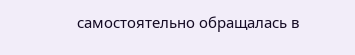самостоятельно обращалась в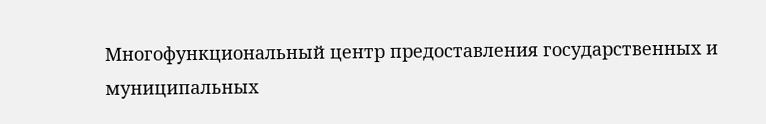Многофункциональный центр предоставления государственных и муниципальных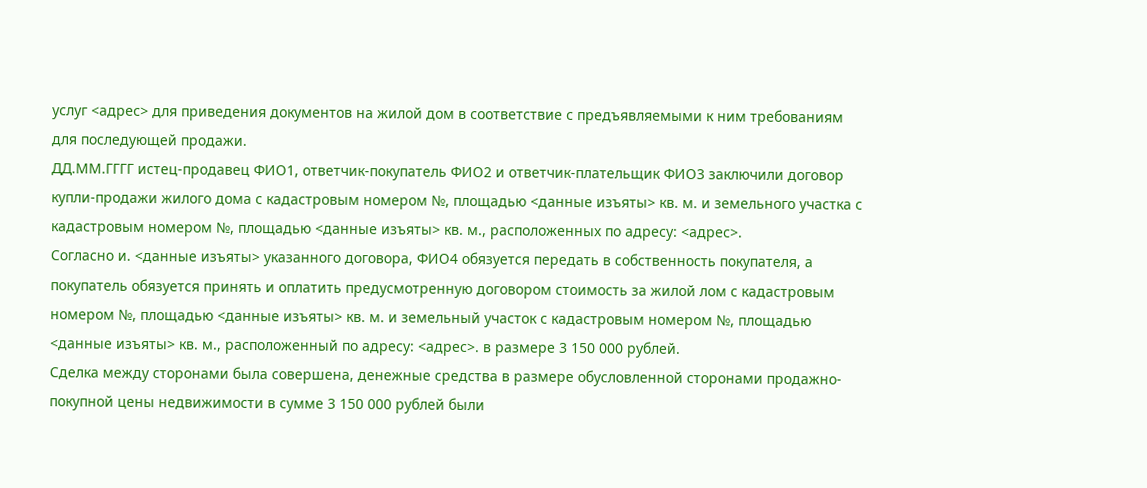услуг <адрес> для приведения документов на жилой дом в соответствие с предъявляемыми к ним требованиям для последующей продажи.
ДД.ММ.ГГГГ истец-продавец ФИО1, ответчик-покупатель ФИО2 и ответчик-плательщик ФИО3 заключили договор купли-продажи жилого дома с кадастровым номером №, площадью <данные изъяты> кв. м. и земельного участка с кадастровым номером №, площадью <данные изъяты> кв. м., расположенных по адресу: <адрес>.
Согласно и. <данные изъяты> указанного договора, ФИО4 обязуется передать в собственность покупателя, а покупатель обязуется принять и оплатить предусмотренную договором стоимость за жилой лом с кадастровым номером №, площадью <данные изъяты> кв. м. и земельный участок с кадастровым номером №, площадью <данные изъяты> кв. м., расположенный по адресу: <адрес>. в размере 3 150 000 рублей.
Сделка между сторонами была совершена, денежные средства в размере обусловленной сторонами продажно-покупной цены недвижимости в сумме 3 150 000 рублей были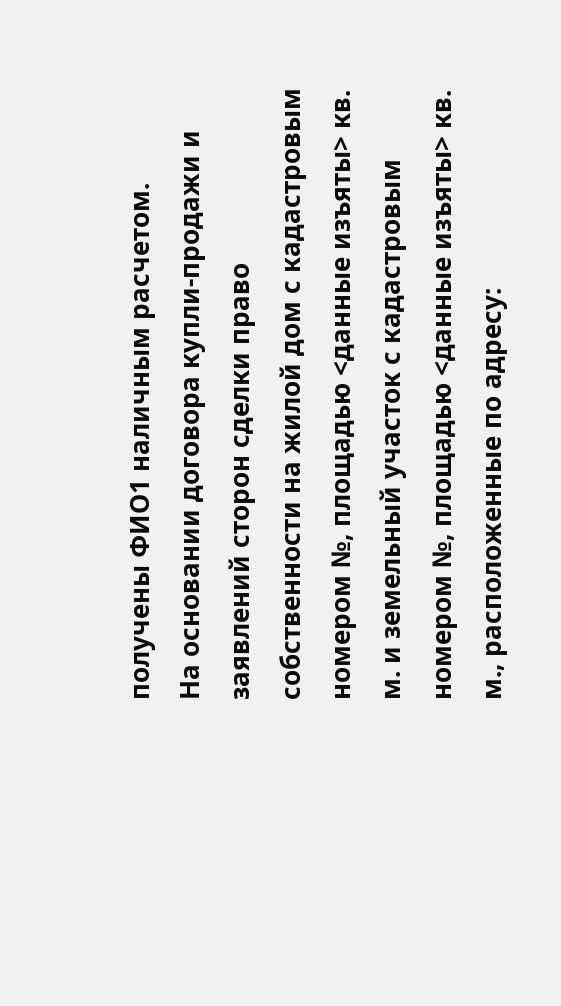получены ФИО1 наличным расчетом.
На основании договора купли-продажи и заявлений сторон сделки право собственности на жилой дом с кадастровым номером №, площадью <данные изъяты> кв. м. и земельный участок с кадастровым номером №, площадью <данные изъяты> кв. м., расположенные по адресу: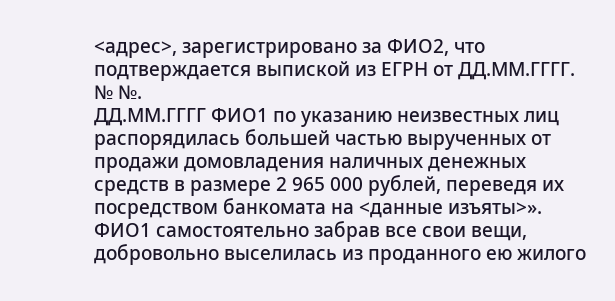<адрес>, зарегистрировано за ФИО2, что подтверждается выпиской из ЕГРН от ДД.ММ.ГГГГ. № №.
ДД.ММ.ГГГГ ФИО1 по указанию неизвестных лиц распорядилась большей частью вырученных от продажи домовладения наличных денежных средств в размере 2 965 000 рублей, переведя их посредством банкомата на <данные изъяты>».
ФИО1 самостоятельно забрав все свои вещи, добровольно выселилась из проданного ею жилого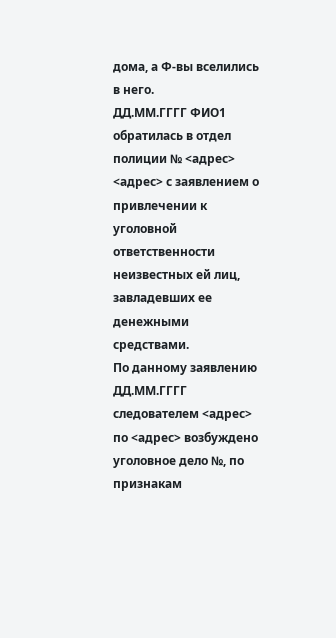дома, а Ф-вы вселились в него.
ДД.ММ.ГГГГ ФИО1 обратилась в отдел полиции № <адрес> <адрес> с заявлением о привлечении к уголовной ответственности неизвестных ей лиц, завладевших ее денежными средствами.
По данному заявлению ДД.ММ.ГГГГ следователем <адрес> по <адрес> возбуждено уголовное дело №, по признакам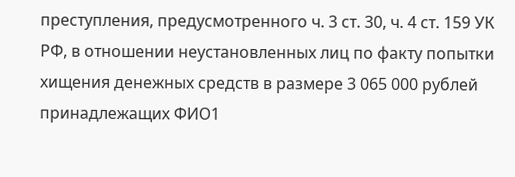преступления, предусмотренного ч. 3 ст. 30, ч. 4 ст. 159 УК РФ, в отношении неустановленных лиц по факту попытки хищения денежных средств в размере 3 065 000 рублей принадлежащих ФИО1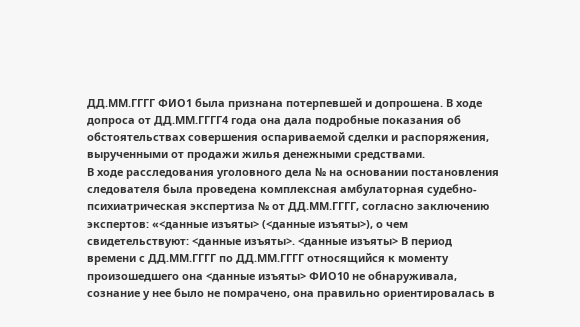ДД.ММ.ГГГГ ФИО1 была признана потерпевшей и допрошена. В ходе допроса от ДД.ММ.ГГГГ4 года она дала подробные показания об обстоятельствах совершения оспариваемой сделки и распоряжения, вырученными от продажи жилья денежными средствами.
В ходе расследования уголовного дела № на основании постановления следователя была проведена комплексная амбулаторная судебно-психиатрическая экспертиза № от ДД.ММ.ГГГГ, согласно заключению экспертов: «<данные изъяты> (<данные изъяты>), о чем свидетельствуют: <данные изъяты>. <данные изъяты> В период времени с ДД.ММ.ГГГГ по ДД.ММ.ГГГГ относящийся к моменту произошедшего она <данные изъяты> ФИО10 не обнаруживала, сознание у нее было не помрачено, она правильно ориентировалась в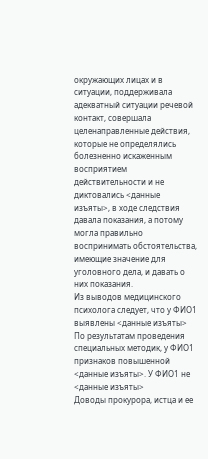окружающих лицах и в ситуации, поддерживала адекватный ситуации речевой контакт, совершала целенаправленные действия, которые не определялись болезненно искаженным восприятием действительности и не диктовались <данные изъяты>, в ходе следствия давала показания, а потому могла правильно воспринимать обстоятельства, имеющие значение для уголовного дела, и давать о них показания.
Из выводов медицинского психолога следует, что у ФИО1 выявлены <данные изъяты> По результатам проведения специальных методик, у ФИО1 признаков повышенной <данные изъяты>. У ФИО1 не <данные изъяты>
Доводы прокурора, истца и ее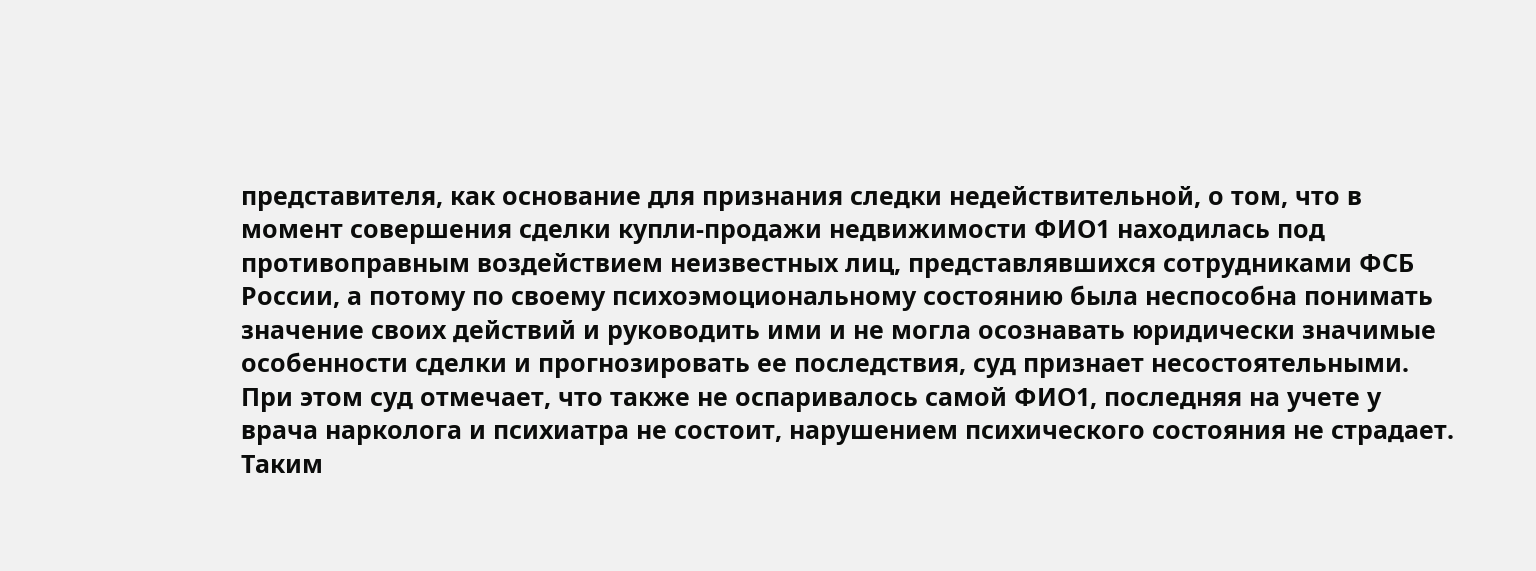представителя, как основание для признания следки недействительной, о том, что в момент совершения сделки купли-продажи недвижимости ФИО1 находилась под противоправным воздействием неизвестных лиц, представлявшихся сотрудниками ФСБ России, а потому по своему психоэмоциональному состоянию была неспособна понимать значение своих действий и руководить ими и не могла осознавать юридически значимые особенности сделки и прогнозировать ее последствия, суд признает несостоятельными.
При этом суд отмечает, что также не оспаривалось самой ФИО1, последняя на учете у врача нарколога и психиатра не состоит, нарушением психического состояния не страдает.
Таким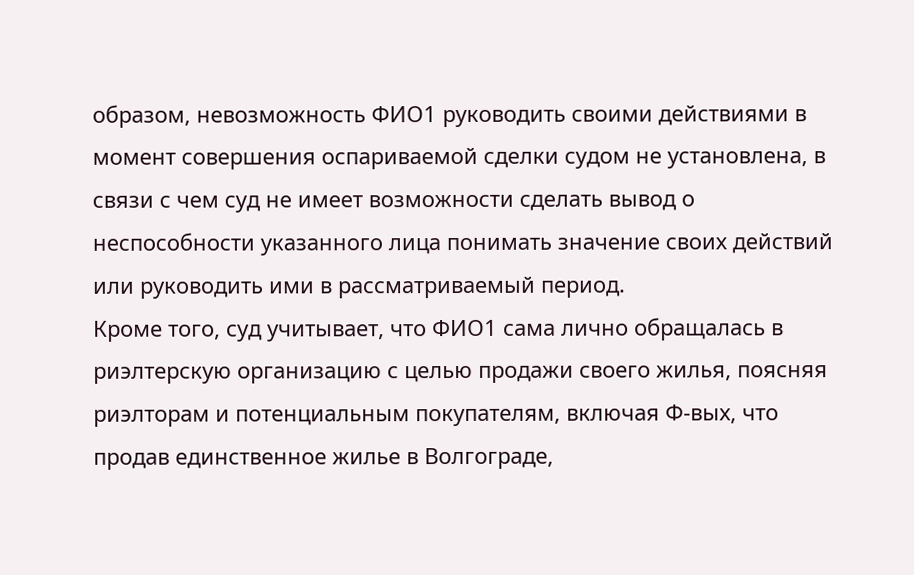образом, невозможность ФИО1 руководить своими действиями в момент совершения оспариваемой сделки судом не установлена, в связи с чем суд не имеет возможности сделать вывод о неспособности указанного лица понимать значение своих действий или руководить ими в рассматриваемый период.
Кроме того, суд учитывает, что ФИО1 сама лично обращалась в риэлтерскую организацию с целью продажи своего жилья, поясняя риэлторам и потенциальным покупателям, включая Ф-вых, что продав единственное жилье в Волгограде,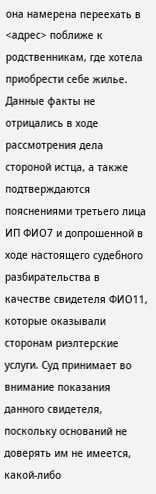она намерена переехать в <адрес> поближе к родственникам, где хотела приобрести себе жилье.
Данные факты не отрицались в ходе рассмотрения дела стороной истца, а также подтверждаются пояснениями третьего лица ИП ФИО7 и допрошенной в ходе настоящего судебного разбирательства в качестве свидетеля ФИО11, которые оказывали сторонам риэлтерские услуги. Суд принимает во внимание показания данного свидетеля, поскольку оснований не доверять им не имеется, какой-либо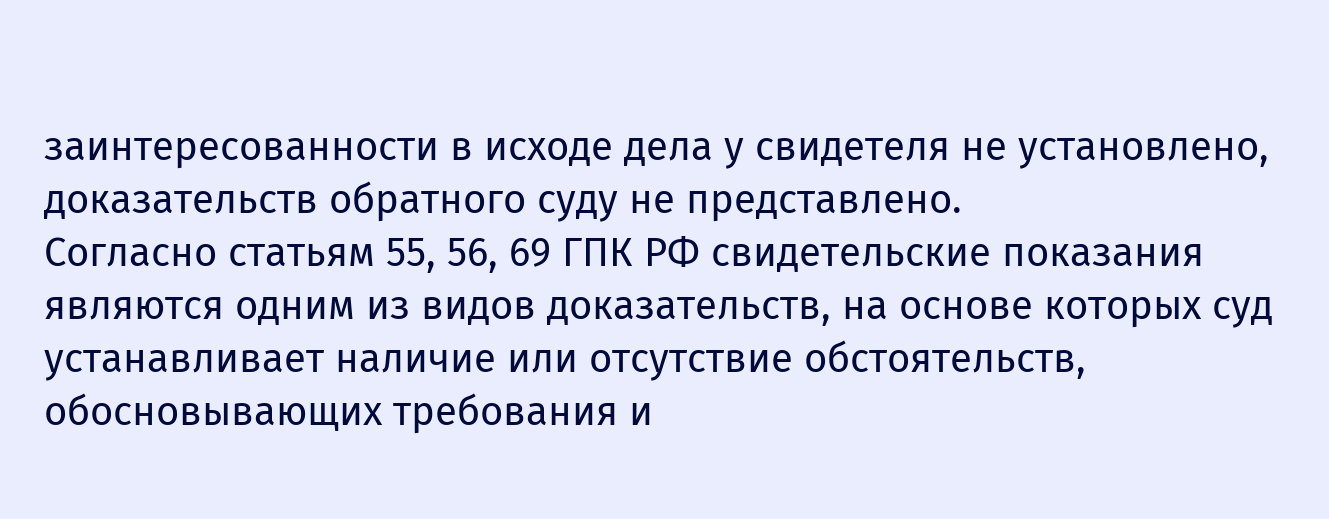заинтересованности в исходе дела у свидетеля не установлено, доказательств обратного суду не представлено.
Согласно статьям 55, 56, 69 ГПК РФ свидетельские показания являются одним из видов доказательств, на основе которых суд устанавливает наличие или отсутствие обстоятельств, обосновывающих требования и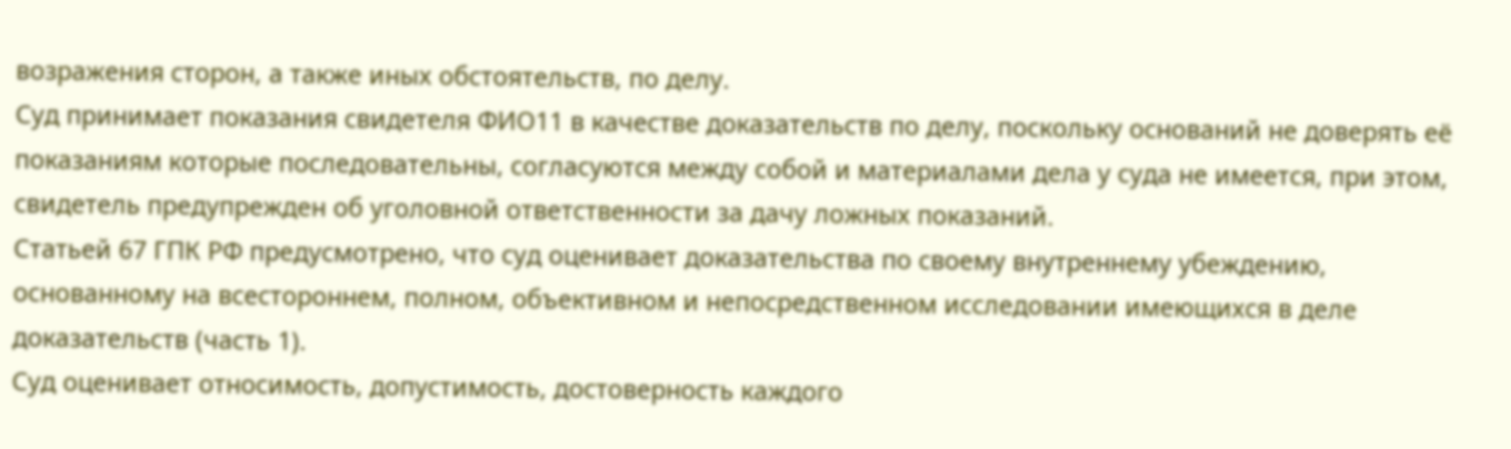возражения сторон, а также иных обстоятельств, по делу.
Суд принимает показания свидетеля ФИО11 в качестве доказательств по делу, поскольку оснований не доверять её показаниям которые последовательны, согласуются между собой и материалами дела у суда не имеется, при этом, свидетель предупрежден об уголовной ответственности за дачу ложных показаний.
Статьей 67 ГПК РФ предусмотрено, что суд оценивает доказательства по своему внутреннему убеждению, основанному на всестороннем, полном, объективном и непосредственном исследовании имеющихся в деле доказательств (часть 1).
Суд оценивает относимость, допустимость, достоверность каждого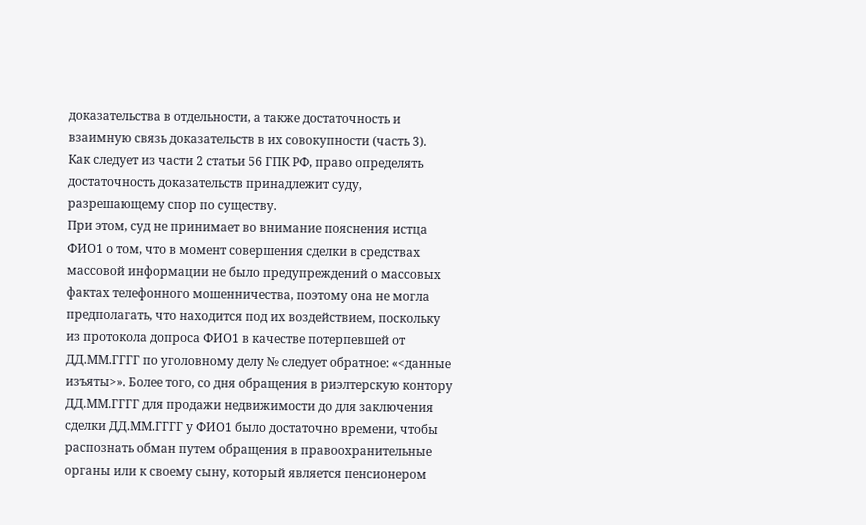доказательства в отдельности, а также достаточность и взаимную связь доказательств в их совокупности (часть 3).
Как следует из части 2 статьи 56 ГПК РФ, право определять достаточность доказательств принадлежит суду, разрешающему спор по существу.
При этом, суд не принимает во внимание пояснения истца ФИО1 о том, что в момент совершения сделки в средствах массовой информации не было предупреждений о массовых фактах телефонного мошенничества, поэтому она не могла предполагать, что находится под их воздействием, поскольку из протокола допроса ФИО1 в качестве потерпевшей от ДД.ММ.ГГГГ по уголовному делу № следует обратное: «<данные изъяты>». Более того, со дня обращения в риэлтерскую контору ДД.ММ.ГГГГ для продажи недвижимости до для заключения сделки ДД.ММ.ГГГГ у ФИО1 было достаточно времени, чтобы распознать обман путем обращения в правоохранительные органы или к своему сыну, который является пенсионером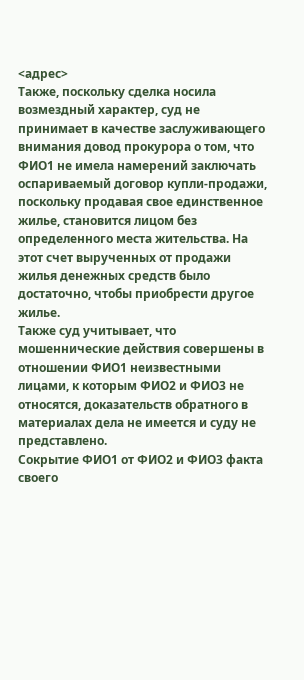<адрес>
Также, поскольку сделка носила возмездный характер, суд не принимает в качестве заслуживающего внимания довод прокурора о том, что ФИО1 не имела намерений заключать оспариваемый договор купли-продажи, поскольку продавая свое единственное жилье, становится лицом без определенного места жительства. На этот счет вырученных от продажи жилья денежных средств было достаточно, чтобы приобрести другое жилье.
Также суд учитывает, что мошеннические действия совершены в отношении ФИО1 неизвестными лицами, к которым ФИО2 и ФИО3 не относятся, доказательств обратного в материалах дела не имеется и суду не представлено.
Сокрытие ФИО1 от ФИО2 и ФИО3 факта своего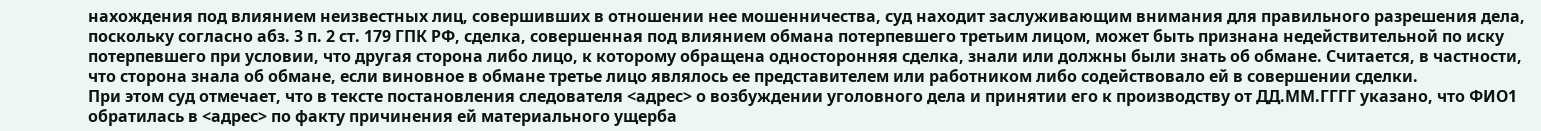нахождения под влиянием неизвестных лиц, совершивших в отношении нее мошенничества, суд находит заслуживающим внимания для правильного разрешения дела, поскольку согласно абз. 3 п. 2 ст. 179 ГПК РФ, сделка, совершенная под влиянием обмана потерпевшего третьим лицом, может быть признана недействительной по иску потерпевшего при условии, что другая сторона либо лицо, к которому обращена односторонняя сделка, знали или должны были знать об обмане. Считается, в частности, что сторона знала об обмане, если виновное в обмане третье лицо являлось ее представителем или работником либо содействовало ей в совершении сделки.
При этом суд отмечает, что в тексте постановления следователя <адрес> о возбуждении уголовного дела и принятии его к производству от ДД.ММ.ГГГГ указано, что ФИО1 обратилась в <адрес> по факту причинения ей материального ущерба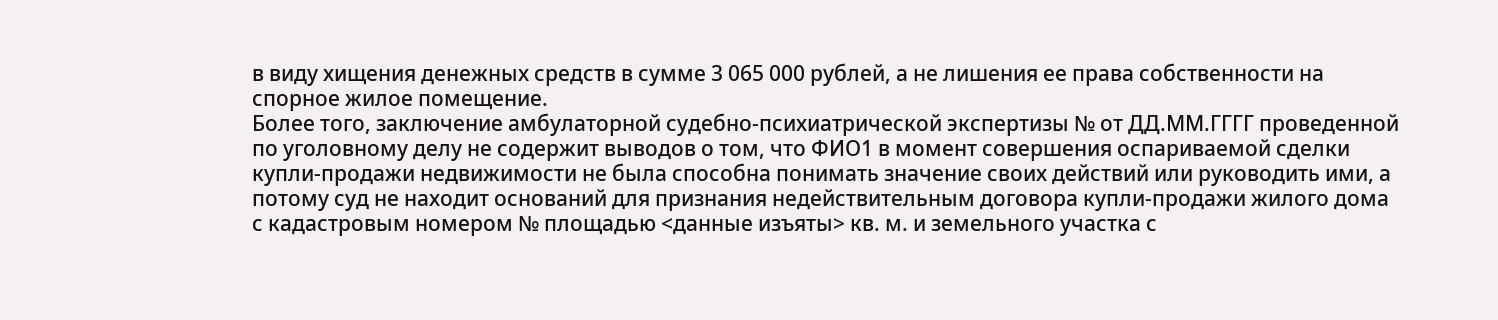в виду хищения денежных средств в сумме 3 065 000 рублей, а не лишения ее права собственности на спорное жилое помещение.
Более того, заключение амбулаторной судебно-психиатрической экспертизы № от ДД.ММ.ГГГГ проведенной по уголовному делу не содержит выводов о том, что ФИО1 в момент совершения оспариваемой сделки купли-продажи недвижимости не была способна понимать значение своих действий или руководить ими, а потому суд не находит оснований для признания недействительным договора купли-продажи жилого дома с кадастровым номером № площадью <данные изъяты> кв. м. и земельного участка с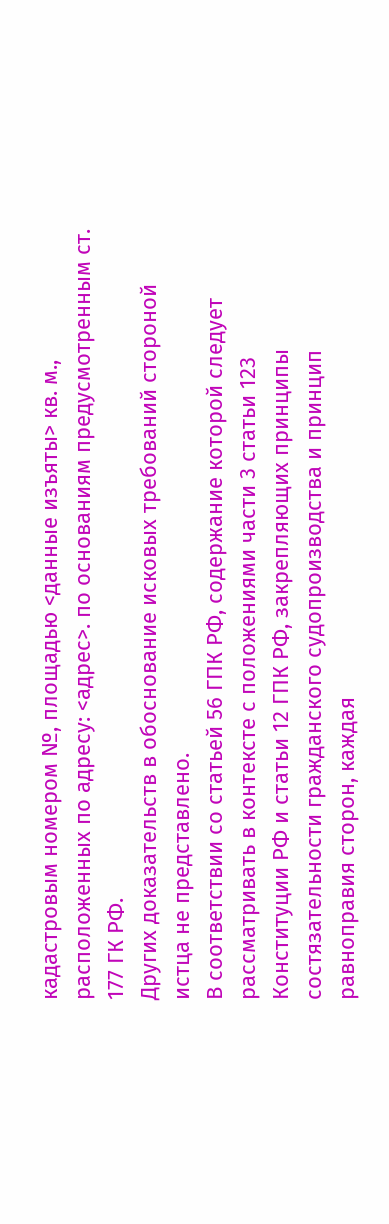кадастровым номером №, площадью <данные изъяты> кв. м., расположенных по адресу: <адрес>. по основаниям предусмотренным ст. 177 ГК РФ.
Других доказательств в обоснование исковых требований стороной истца не представлено.
В соответствии со статьей 56 ГПК РФ, содержание которой следует рассматривать в контексте с положениями части 3 статьи 123 Конституции РФ и статьи 12 ГПК РФ, закрепляющих принципы состязательности гражданского судопроизводства и принцип равноправия сторон, каждая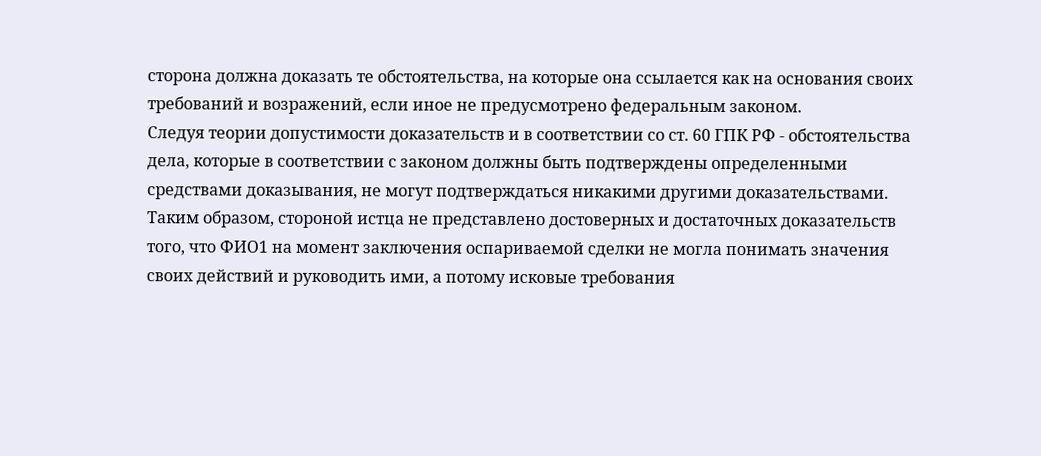сторона должна доказать те обстоятельства, на которые она ссылается как на основания своих требований и возражений, если иное не предусмотрено федеральным законом.
Следуя теории допустимости доказательств и в соответствии со ст. 60 ГПК РФ - обстоятельства дела, которые в соответствии с законом должны быть подтверждены определенными средствами доказывания, не могут подтверждаться никакими другими доказательствами.
Таким образом, стороной истца не представлено достоверных и достаточных доказательств того, что ФИО1 на момент заключения оспариваемой сделки не могла понимать значения своих действий и руководить ими, а потому исковые требования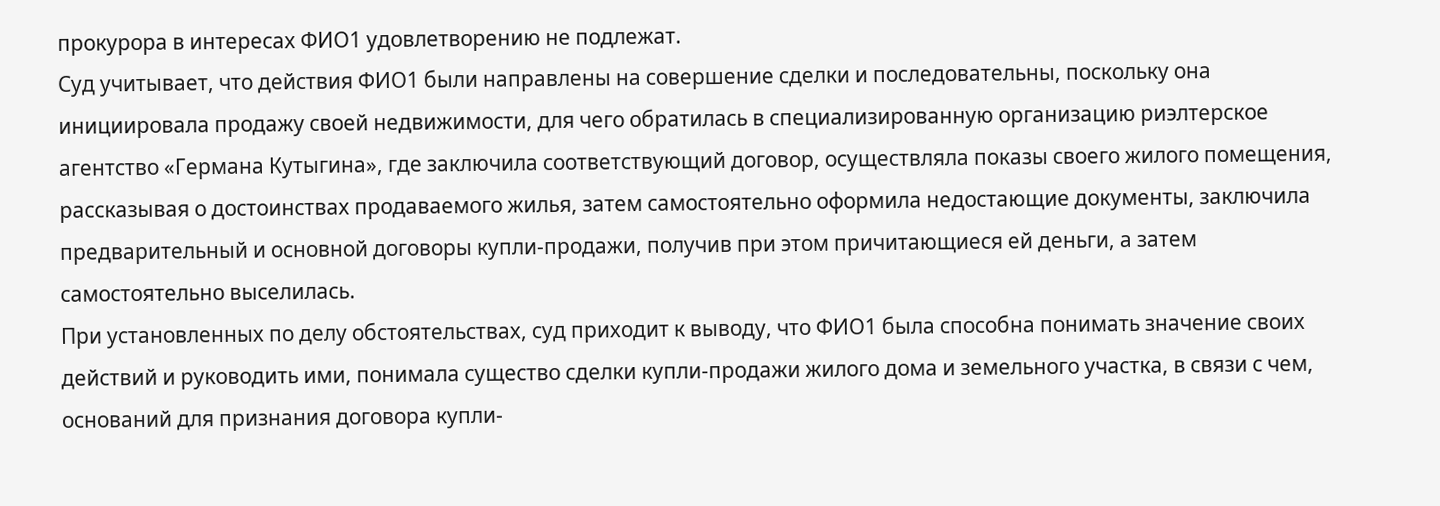прокурора в интересах ФИО1 удовлетворению не подлежат.
Суд учитывает, что действия ФИО1 были направлены на совершение сделки и последовательны, поскольку она инициировала продажу своей недвижимости, для чего обратилась в специализированную организацию риэлтерское агентство «Германа Кутыгина», где заключила соответствующий договор, осуществляла показы своего жилого помещения, рассказывая о достоинствах продаваемого жилья, затем самостоятельно оформила недостающие документы, заключила предварительный и основной договоры купли-продажи, получив при этом причитающиеся ей деньги, а затем самостоятельно выселилась.
При установленных по делу обстоятельствах, суд приходит к выводу, что ФИО1 была способна понимать значение своих действий и руководить ими, понимала существо сделки купли-продажи жилого дома и земельного участка, в связи с чем, оснований для признания договора купли-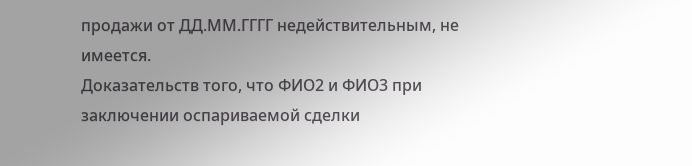продажи от ДД.ММ.ГГГГ недействительным, не имеется.
Доказательств того, что ФИО2 и ФИО3 при заключении оспариваемой сделки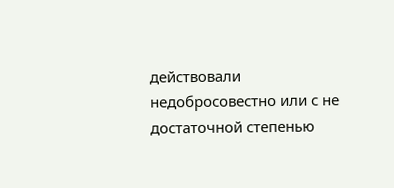действовали недобросовестно или с не достаточной степенью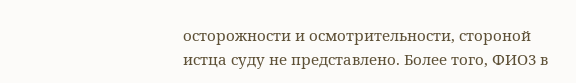осторожности и осмотрительности, стороной истца суду не представлено. Более того, ФИО3 в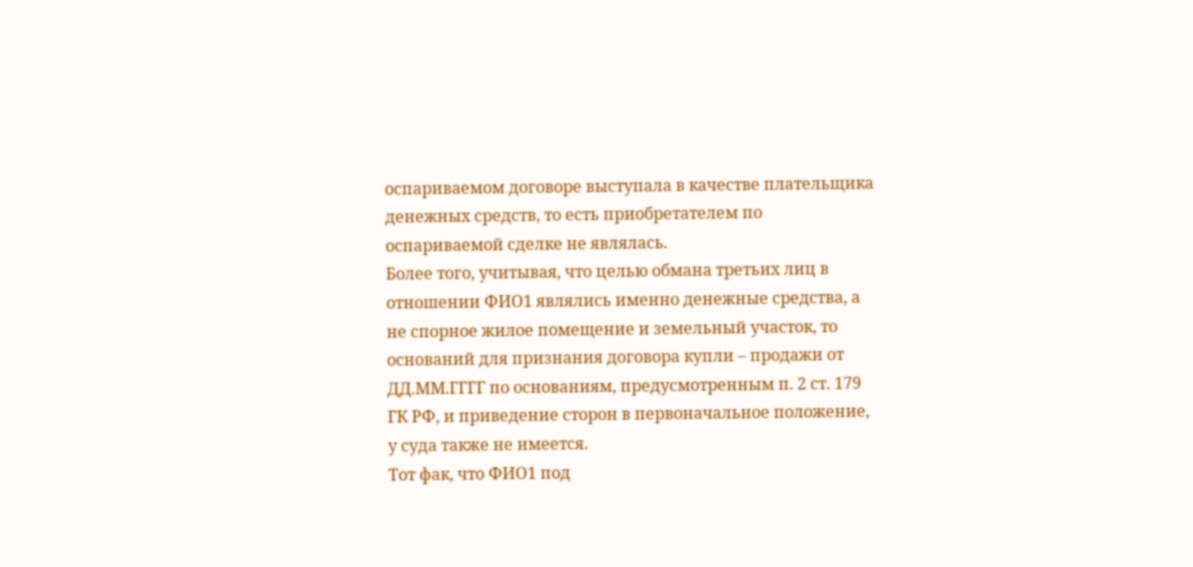оспариваемом договоре выступала в качестве плательщика денежных средств, то есть приобретателем по оспариваемой сделке не являлась.
Более того, учитывая, что целью обмана третьих лиц в отношении ФИО1 являлись именно денежные средства, а не спорное жилое помещение и земельный участок, то оснований для признания договора купли – продажи от ДД.ММ.ГГГГ по основаниям, предусмотренным п. 2 ст. 179 ГК РФ, и приведение сторон в первоначальное положение, у суда также не имеется.
Тот фак, что ФИО1 под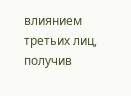влиянием третьих лиц, получив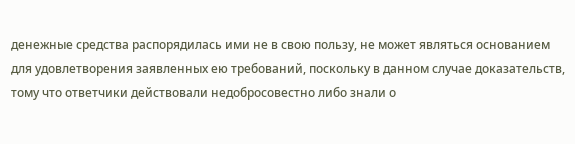денежные средства распорядилась ими не в свою пользу, не может являться основанием для удовлетворения заявленных ею требований, поскольку в данном случае доказательств, тому что ответчики действовали недобросовестно либо знали о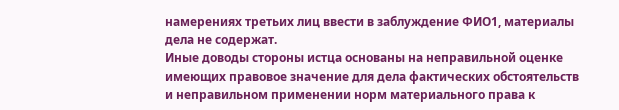намерениях третьих лиц ввести в заблуждение ФИО1, материалы дела не содержат.
Иные доводы стороны истца основаны на неправильной оценке имеющих правовое значение для дела фактических обстоятельств и неправильном применении норм материального права к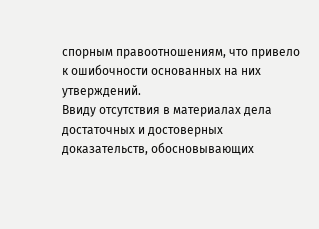спорным правоотношениям, что привело к ошибочности основанных на них утверждений.
Ввиду отсутствия в материалах дела достаточных и достоверных доказательств, обосновывающих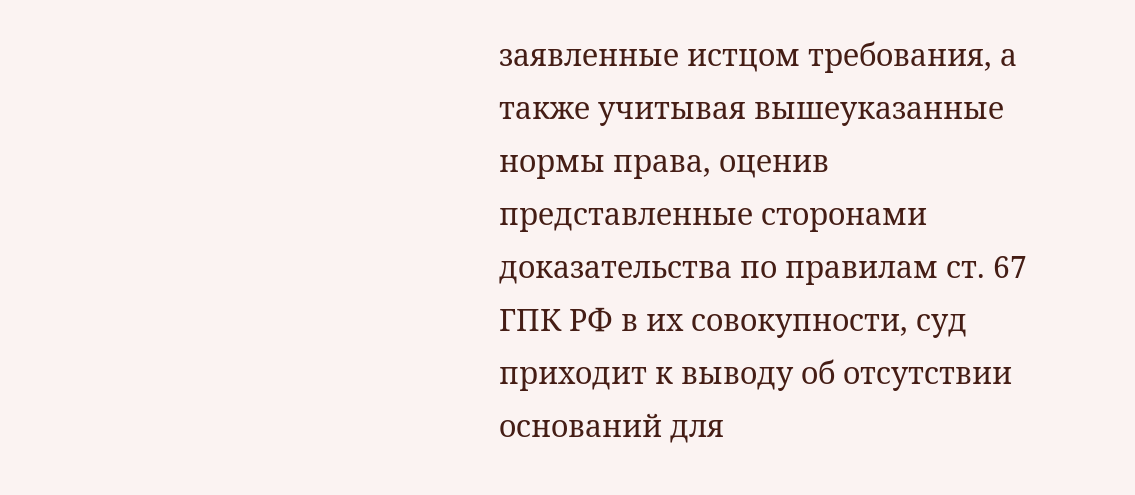заявленные истцом требования, а также учитывая вышеуказанные нормы права, оценив представленные сторонами доказательства по правилам ст. 67 ГПК РФ в их совокупности, суд приходит к выводу об отсутствии оснований для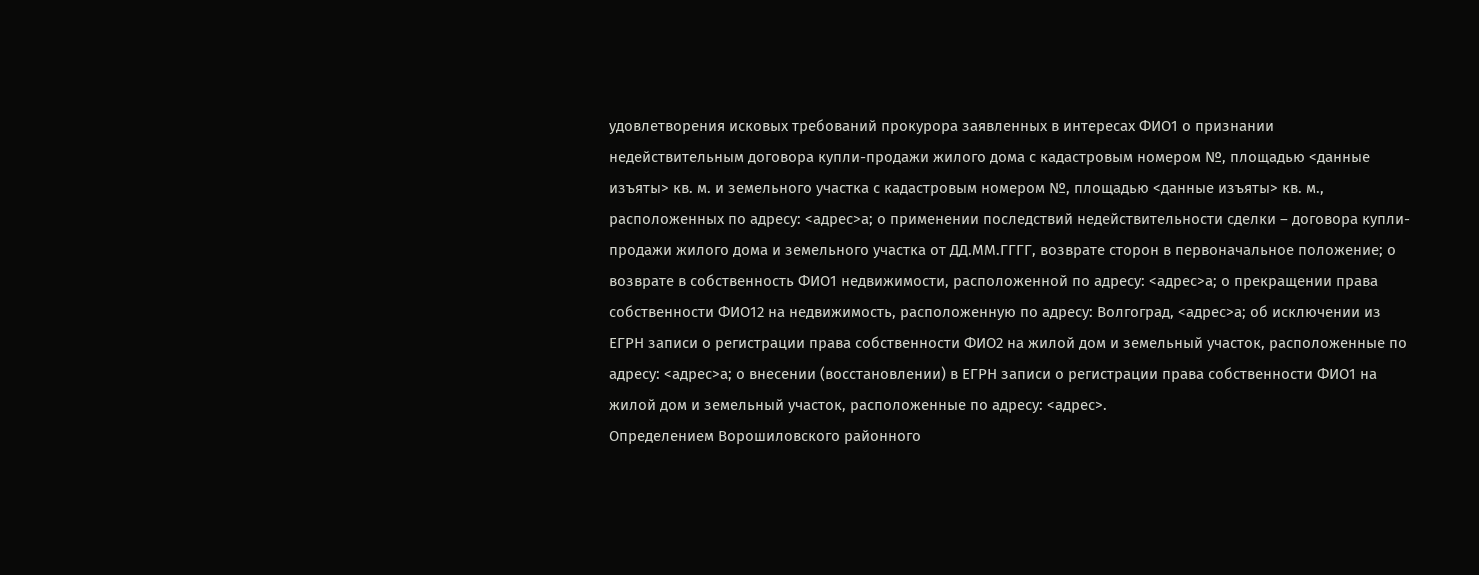удовлетворения исковых требований прокурора заявленных в интересах ФИО1 о признании недействительным договора купли-продажи жилого дома с кадастровым номером №, площадью <данные изъяты> кв. м. и земельного участка с кадастровым номером №, площадью <данные изъяты> кв. м., расположенных по адресу: <адрес>а; о применении последствий недействительности сделки – договора купли-продажи жилого дома и земельного участка от ДД.ММ.ГГГГ, возврате сторон в первоначальное положение; о возврате в собственность ФИО1 недвижимости, расположенной по адресу: <адрес>а; о прекращении права собственности ФИО12 на недвижимость, расположенную по адресу: Волгоград, <адрес>а; об исключении из ЕГРН записи о регистрации права собственности ФИО2 на жилой дом и земельный участок, расположенные по адресу: <адрес>а; о внесении (восстановлении) в ЕГРН записи о регистрации права собственности ФИО1 на жилой дом и земельный участок, расположенные по адресу: <адрес>.
Определением Ворошиловского районного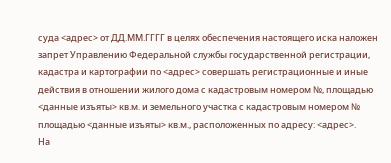суда <адрес> от ДД.ММ.ГГГГ в целях обеспечения настоящего иска наложен запрет Управлению Федеральной службы государственной регистрации, кадастра и картографии по <адрес> совершать регистрационные и иные действия в отношении жилого дома с кадастровым номером №, площадью <данные изъяты> кв.м. и земельного участка с кадастровым номером № площадью <данные изъяты> кв.м., расположенных по адресу: <адрес>.
На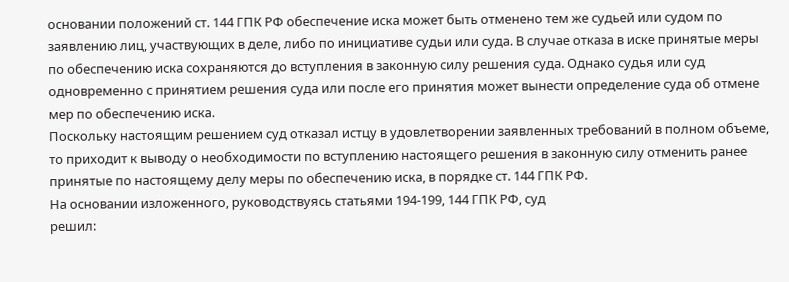основании положений ст. 144 ГПК РФ обеспечение иска может быть отменено тем же судьей или судом по заявлению лиц, участвующих в деле, либо по инициативе судьи или суда. В случае отказа в иске принятые меры по обеспечению иска сохраняются до вступления в законную силу решения суда. Однако судья или суд одновременно с принятием решения суда или после его принятия может вынести определение суда об отмене мер по обеспечению иска.
Поскольку настоящим решением суд отказал истцу в удовлетворении заявленных требований в полном объеме, то приходит к выводу о необходимости по вступлению настоящего решения в законную силу отменить ранее принятые по настоящему делу меры по обеспечению иска, в порядке ст. 144 ГПК РФ.
На основании изложенного, руководствуясь статьями 194-199, 144 ГПК РФ, суд
решил: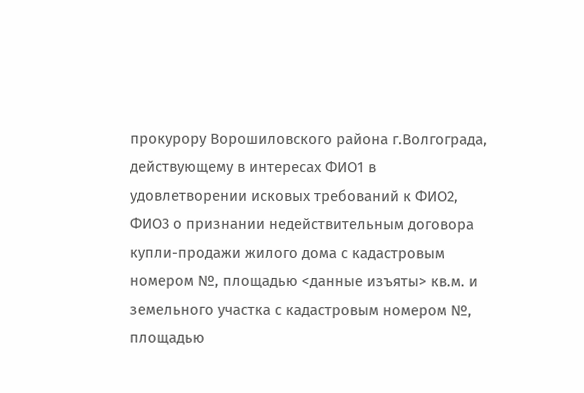прокурору Ворошиловского района г.Волгограда, действующему в интересах ФИО1 в удовлетворении исковых требований к ФИО2, ФИО3 о признании недействительным договора купли-продажи жилого дома с кадастровым номером №, площадью <данные изъяты> кв.м. и земельного участка с кадастровым номером №, площадью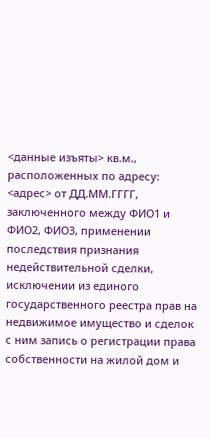<данные изъяты> кв.м., расположенных по адресу: <адрес> от ДД.ММ.ГГГГ, заключенного между ФИО1 и ФИО2, ФИО3, применении последствия признания недействительной сделки, исключении из единого государственного реестра прав на недвижимое имущество и сделок с ним запись о регистрации права собственности на жилой дом и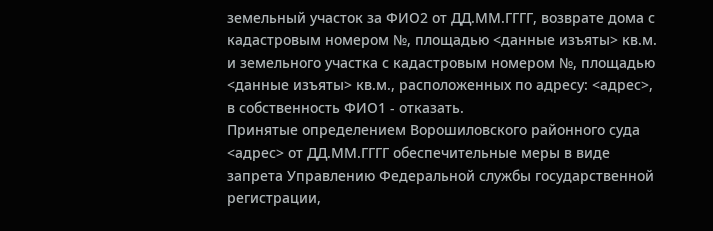земельный участок за ФИО2 от ДД.ММ.ГГГГ, возврате дома с кадастровым номером №, площадью <данные изъяты> кв.м. и земельного участка с кадастровым номером №, площадью <данные изъяты> кв.м., расположенных по адресу: <адрес>, в собственность ФИО1 - отказать.
Принятые определением Ворошиловского районного суда <адрес> от ДД.ММ.ГГГГ обеспечительные меры в виде запрета Управлению Федеральной службы государственной регистрации,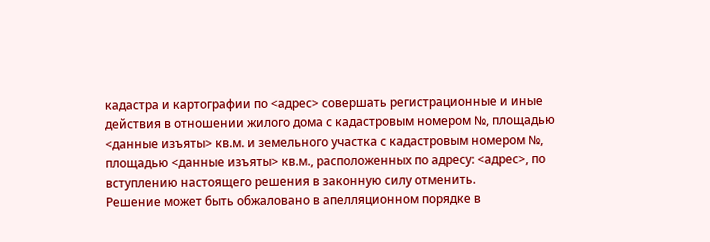кадастра и картографии по <адрес> совершать регистрационные и иные действия в отношении жилого дома с кадастровым номером №, площадью <данные изъяты> кв.м. и земельного участка с кадастровым номером №, площадью <данные изъяты> кв.м., расположенных по адресу: <адрес>, по вступлению настоящего решения в законную силу отменить.
Решение может быть обжаловано в апелляционном порядке в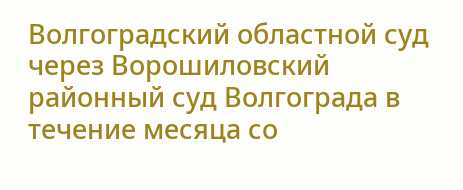Волгоградский областной суд через Ворошиловский районный суд Волгограда в течение месяца со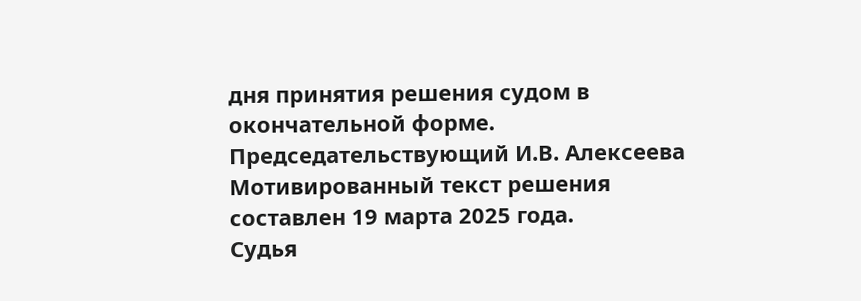дня принятия решения судом в окончательной форме.
Председательствующий И.В. Алексеева
Мотивированный текст решения составлен 19 марта 2025 года.
Судья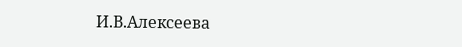И.В.Алексеева